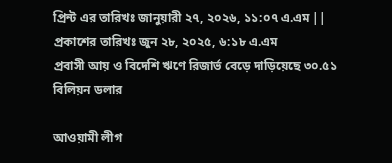প্রিন্ট এর তারিখঃ জানুয়ারী ২৭, ২০২৬, ১১:০৭ এ.এম || প্রকাশের তারিখঃ জুন ২৮, ২০২৫, ৬:১৮ এ.এম
প্রবাসী আয় ও বিদেশি ঋণে রিজার্ভ বেড়ে দাড়িয়েছে ৩০.৫১ বিলিয়ন ডলার

আওয়ামী লীগ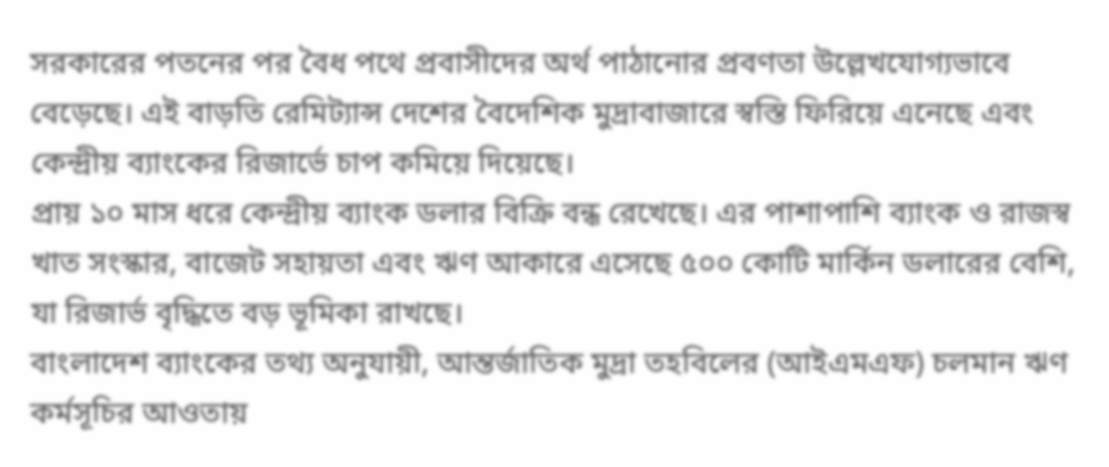সরকারের পতনের পর বৈধ পথে প্রবাসীদের অর্থ পাঠানোর প্রবণতা উল্লেখযোগ্যভাবে বেড়েছে। এই বাড়তি রেমিট্যান্স দেশের বৈদেশিক মুদ্রাবাজারে স্বস্তি ফিরিয়ে এনেছে এবং কেন্দ্রীয় ব্যাংকের রিজার্ভে চাপ কমিয়ে দিয়েছে।
প্রায় ১০ মাস ধরে কেন্দ্রীয় ব্যাংক ডলার বিক্রি বন্ধ রেখেছে। এর পাশাপাশি ব্যাংক ও রাজস্ব খাত সংস্কার, বাজেট সহায়তা এবং ঋণ আকারে এসেছে ৫০০ কোটি মার্কিন ডলারের বেশি, যা রিজার্ভ বৃদ্ধিতে বড় ভূমিকা রাখছে।
বাংলাদেশ ব্যাংকের তথ্য অনুযায়ী, আন্তর্জাতিক মুদ্রা তহবিলের (আইএমএফ) চলমান ঋণ কর্মসূচির আওতায়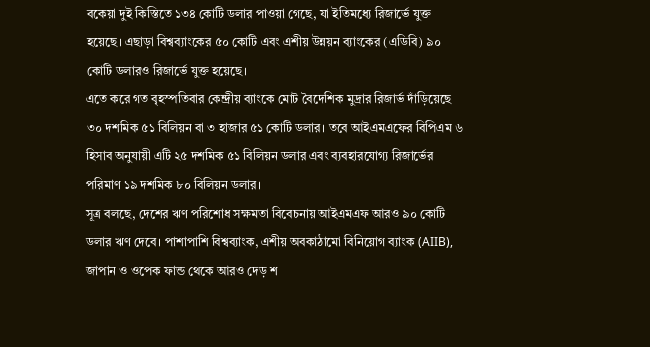বকেয়া দুই কিস্তিতে ১৩৪ কোটি ডলার পাওয়া গেছে, যা ইতিমধ্যে রিজার্ভে যুক্ত হয়েছে। এছাড়া বিশ্বব্যাংকের ৫০ কোটি এবং এশীয় উন্নয়ন ব্যাংকের (এডিবি) ৯০ কোটি ডলারও রিজার্ভে যুক্ত হয়েছে।
এতে করে গত বৃহস্পতিবার কেন্দ্রীয় ব্যাংকে মোট বৈদেশিক মুদ্রার রিজার্ভ দাঁড়িয়েছে ৩০ দশমিক ৫১ বিলিয়ন বা ৩ হাজার ৫১ কোটি ডলার। তবে আইএমএফের বিপিএম ৬ হিসাব অনুযায়ী এটি ২৫ দশমিক ৫১ বিলিয়ন ডলার এবং ব্যবহারযোগ্য রিজার্ভের পরিমাণ ১৯ দশমিক ৮০ বিলিয়ন ডলার।
সূত্র বলছে, দেশের ঋণ পরিশোধ সক্ষমতা বিবেচনায় আইএমএফ আরও ৯০ কোটি ডলার ঋণ দেবে। পাশাপাশি বিশ্বব্যাংক, এশীয় অবকাঠামো বিনিয়োগ ব্যাংক (AIIB), জাপান ও ওপেক ফান্ড থেকে আরও দেড় শ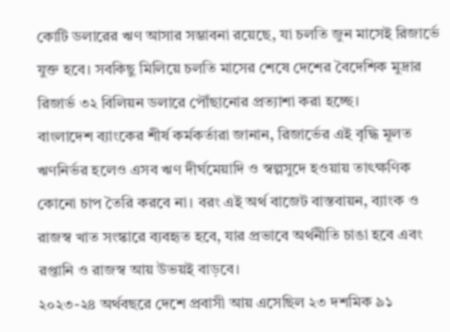কোটি ডলারের ঋণ আসার সম্ভাবনা রয়েছে, যা চলতি জুন মাসেই রিজার্ভে যুক্ত হবে। সবকিছু মিলিয়ে চলতি মাসের শেষে দেশের বৈদেশিক মুদ্রার রিজার্ভ ৩২ বিলিয়ন ডলারে পৌঁছানোর প্রত্যাশা করা হচ্ছে।
বাংলাদেশ ব্যাংকের শীর্ষ কর্মকর্তারা জানান, রিজার্ভের এই বৃদ্ধি মূলত ঋণনির্ভর হলেও এসব ঋণ দীর্ঘমেয়াদি ও স্বল্পসুদে হওয়ায় তাৎক্ষণিক কোনো চাপ তৈরি করবে না। বরং এই অর্থ বাজেট বাস্তবায়ন, ব্যাংক ও রাজস্ব খাত সংস্কারে ব্যবহৃত হবে, যার প্রভাবে অর্থনীতি চাঙা হবে এবং রপ্তানি ও রাজস্ব আয় উভয়ই বাড়বে।
২০২৩-২৪ অর্থবছরে দেশে প্রবাসী আয় এসেছিল ২৩ দশমিক ৯১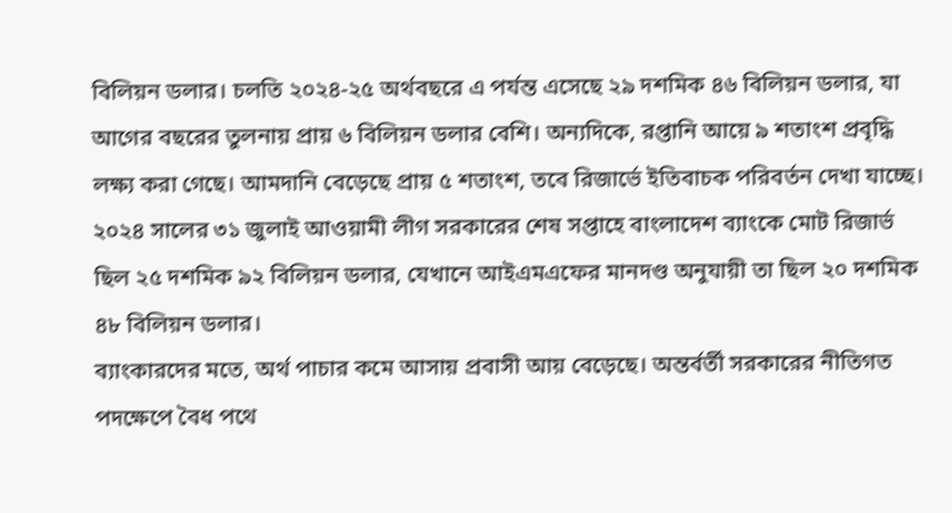বিলিয়ন ডলার। চলতি ২০২৪-২৫ অর্থবছরে এ পর্যন্ত এসেছে ২৯ দশমিক ৪৬ বিলিয়ন ডলার, যা আগের বছরের তুলনায় প্রায় ৬ বিলিয়ন ডলার বেশি। অন্যদিকে, রপ্তানি আয়ে ৯ শতাংশ প্রবৃদ্ধি লক্ষ্য করা গেছে। আমদানি বেড়েছে প্রায় ৫ শতাংশ, তবে রিজার্ভে ইতিবাচক পরিবর্তন দেখা যাচ্ছে।
২০২৪ সালের ৩১ জুলাই আওয়ামী লীগ সরকারের শেষ সপ্তাহে বাংলাদেশ ব্যাংকে মোট রিজার্ভ ছিল ২৫ দশমিক ৯২ বিলিয়ন ডলার, যেখানে আইএমএফের মানদণ্ড অনুযায়ী তা ছিল ২০ দশমিক ৪৮ বিলিয়ন ডলার।
ব্যাংকারদের মতে, অর্থ পাচার কমে আসায় প্রবাসী আয় বেড়েছে। অন্তর্বর্তী সরকারের নীতিগত পদক্ষেপে বৈধ পথে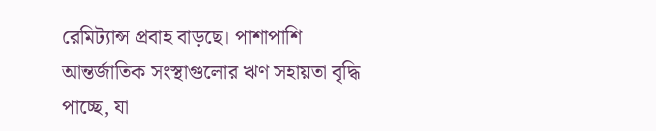রেমিট্যান্স প্রবাহ বাড়ছে। পাশাপাশি আন্তর্জাতিক সংস্থাগুলোর ঋণ সহায়তা বৃদ্ধি পাচ্ছে, যা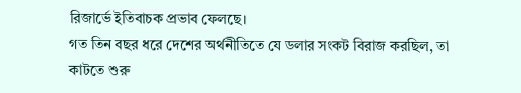রিজার্ভে ইতিবাচক প্রভাব ফেলছে।
গত তিন বছর ধরে দেশের অর্থনীতিতে যে ডলার সংকট বিরাজ করছিল, তা কাটতে শুরু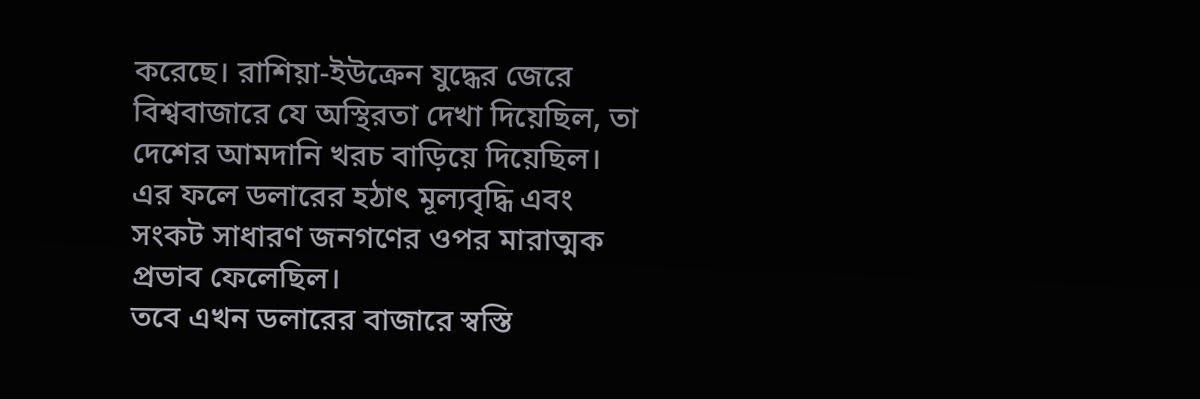করেছে। রাশিয়া-ইউক্রেন যুদ্ধের জেরে বিশ্ববাজারে যে অস্থিরতা দেখা দিয়েছিল, তা দেশের আমদানি খরচ বাড়িয়ে দিয়েছিল। এর ফলে ডলারের হঠাৎ মূল্যবৃদ্ধি এবং সংকট সাধারণ জনগণের ওপর মারাত্মক প্রভাব ফেলেছিল।
তবে এখন ডলারের বাজারে স্বস্তি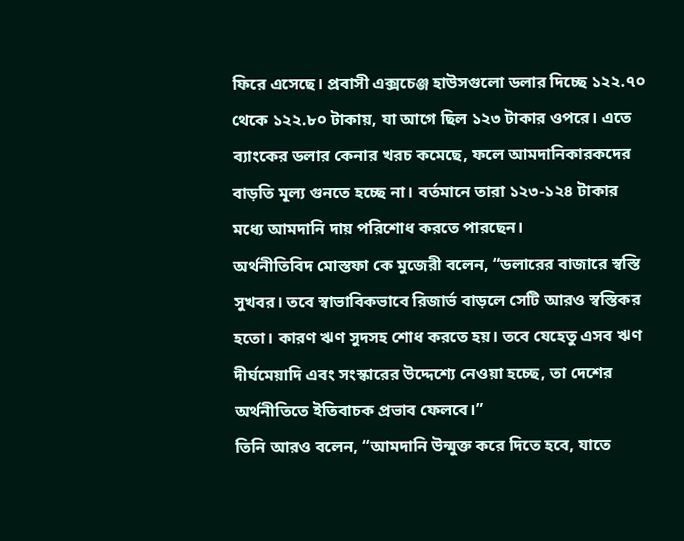ফিরে এসেছে। প্রবাসী এক্সচেঞ্জ হাউসগুলো ডলার দিচ্ছে ১২২.৭০ থেকে ১২২.৮০ টাকায়, যা আগে ছিল ১২৩ টাকার ওপরে। এতে ব্যাংকের ডলার কেনার খরচ কমেছে, ফলে আমদানিকারকদের বাড়তি মূল্য গুনতে হচ্ছে না। বর্তমানে তারা ১২৩-১২৪ টাকার মধ্যে আমদানি দায় পরিশোধ করতে পারছেন।
অর্থনীতিবিদ মোস্তফা কে মুজেরী বলেন, “ডলারের বাজারে স্বস্তি সুখবর। তবে স্বাভাবিকভাবে রিজার্ভ বাড়লে সেটি আরও স্বস্তিকর হতো। কারণ ঋণ সুদসহ শোধ করতে হয়। তবে যেহেতু এসব ঋণ দীর্ঘমেয়াদি এবং সংস্কারের উদ্দেশ্যে নেওয়া হচ্ছে, তা দেশের অর্থনীতিতে ইতিবাচক প্রভাব ফেলবে।”
তিনি আরও বলেন, “আমদানি উন্মুক্ত করে দিতে হবে, যাতে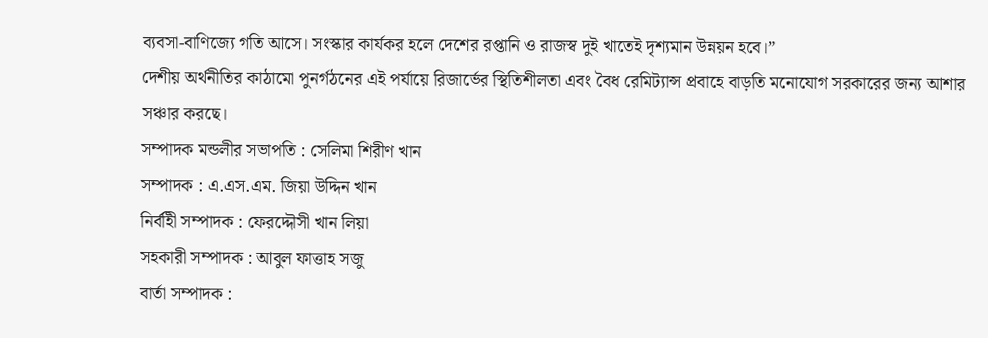ব্যবসা-বাণিজ্যে গতি আসে। সংস্কার কার্যকর হলে দেশের রপ্তানি ও রাজস্ব দুই খাতেই দৃশ্যমান উন্নয়ন হবে।”
দেশীয় অর্থনীতির কাঠামো পুনর্গঠনের এই পর্যায়ে রিজার্ভের স্থিতিশীলতা এবং বৈধ রেমিট্যান্স প্রবাহে বাড়তি মনোযোগ সরকারের জন্য আশার সঞ্চার করছে।
সম্পাদক মন্ডলীর সভাপতি : সেলিমা শিরীণ খান
সম্পাদক : এ.এস.এম. জিয়া উদ্দিন খান
নির্বহিী সম্পাদক : ফেরদ্দৌসী খান লিয়া
সহকারী সম্পাদক : আবুল ফাত্তাহ সজু
বার্তা সম্পাদক :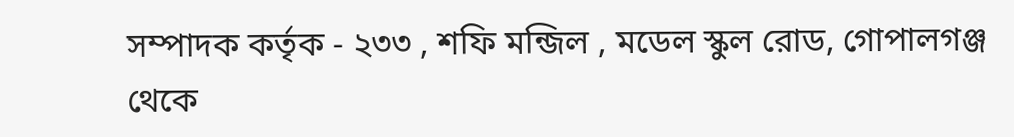সম্পাদক কর্তৃক - ২৩৩ , শফি মন্জিল , মডেল স্কুল রোড, গোপালগঞ্জ থেকে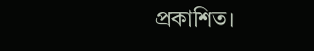প্রকাশিত।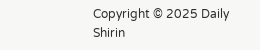Copyright © 2025 Daily Shirin